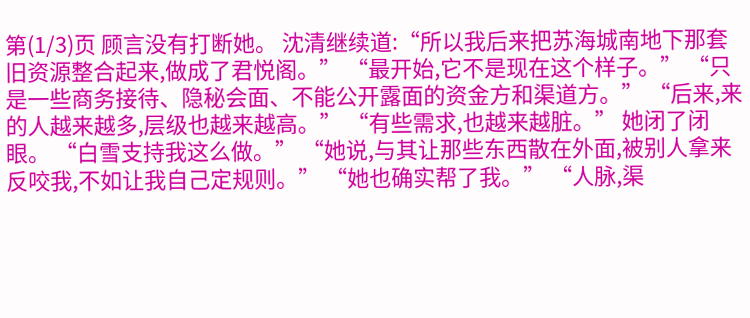第(1/3)页 顾言没有打断她。 沈清继续道:“所以我后来把苏海城南地下那套旧资源整合起来,做成了君悦阁。” “最开始,它不是现在这个样子。” “只是一些商务接待、隐秘会面、不能公开露面的资金方和渠道方。” “后来,来的人越来越多,层级也越来越高。” “有些需求,也越来越脏。” 她闭了闭眼。 “白雪支持我这么做。” “她说,与其让那些东西散在外面,被别人拿来反咬我,不如让我自己定规则。” “她也确实帮了我。” “人脉,渠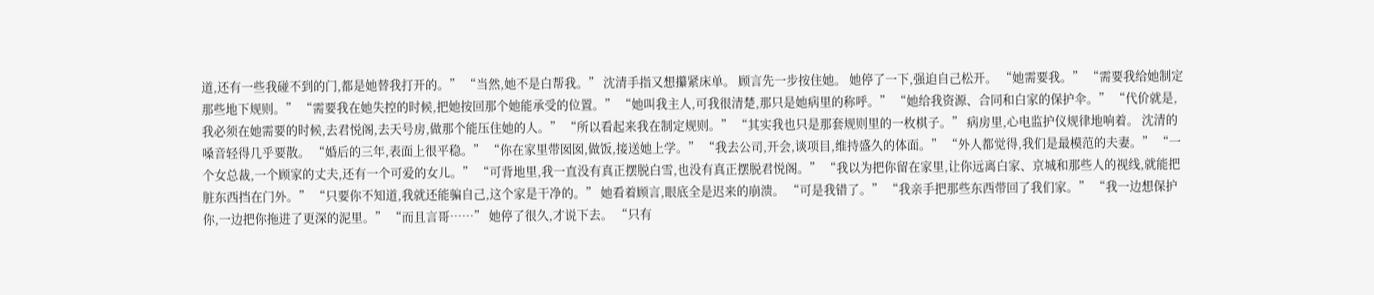道,还有一些我碰不到的门,都是她替我打开的。” “当然,她不是白帮我。” 沈清手指又想攥紧床单。 顾言先一步按住她。 她停了一下,强迫自己松开。 “她需要我。” “需要我给她制定那些地下规则。” “需要我在她失控的时候,把她按回那个她能承受的位置。” “她叫我主人,可我很清楚,那只是她病里的称呼。” “她给我资源、合同和白家的保护伞。” “代价就是,我必须在她需要的时候,去君悦阁,去天号房,做那个能压住她的人。” “所以看起来我在制定规则。” “其实我也只是那套规则里的一枚棋子。” 病房里,心电监护仪规律地响着。 沈清的嗓音轻得几乎要散。 “婚后的三年,表面上很平稳。” “你在家里带囡囡,做饭,接送她上学。” “我去公司,开会,谈项目,维持盛久的体面。” “外人都觉得,我们是最模范的夫妻。” “一个女总裁,一个顾家的丈夫,还有一个可爱的女儿。” “可背地里,我一直没有真正摆脱白雪,也没有真正摆脱君悦阁。” “我以为把你留在家里,让你远离白家、京城和那些人的视线,就能把脏东西挡在门外。” “只要你不知道,我就还能骗自己,这个家是干净的。” 她看着顾言,眼底全是迟来的崩溃。 “可是我错了。” “我亲手把那些东西带回了我们家。” “我一边想保护你,一边把你拖进了更深的泥里。” “而且言哥……” 她停了很久,才说下去。 “只有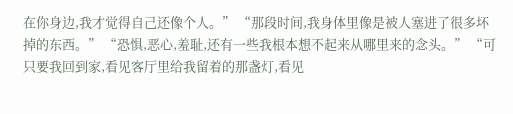在你身边,我才觉得自己还像个人。” “那段时间,我身体里像是被人塞进了很多坏掉的东西。” “恐惧,恶心,羞耻,还有一些我根本想不起来从哪里来的念头。” “可只要我回到家,看见客厅里给我留着的那盏灯,看见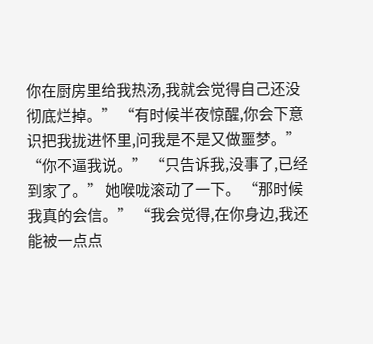你在厨房里给我热汤,我就会觉得自己还没彻底烂掉。” “有时候半夜惊醒,你会下意识把我拢进怀里,问我是不是又做噩梦。” “你不逼我说。” “只告诉我,没事了,已经到家了。” 她喉咙滚动了一下。 “那时候我真的会信。” “我会觉得,在你身边,我还能被一点点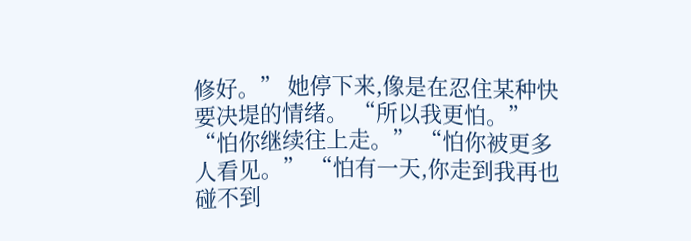修好。” 她停下来,像是在忍住某种快要决堤的情绪。 “所以我更怕。” “怕你继续往上走。” “怕你被更多人看见。” “怕有一天,你走到我再也碰不到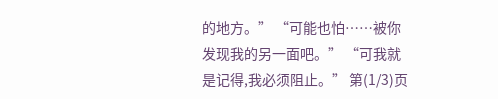的地方。” “可能也怕……被你发现我的另一面吧。” “可我就是记得,我必须阻止。” 第(1/3)页